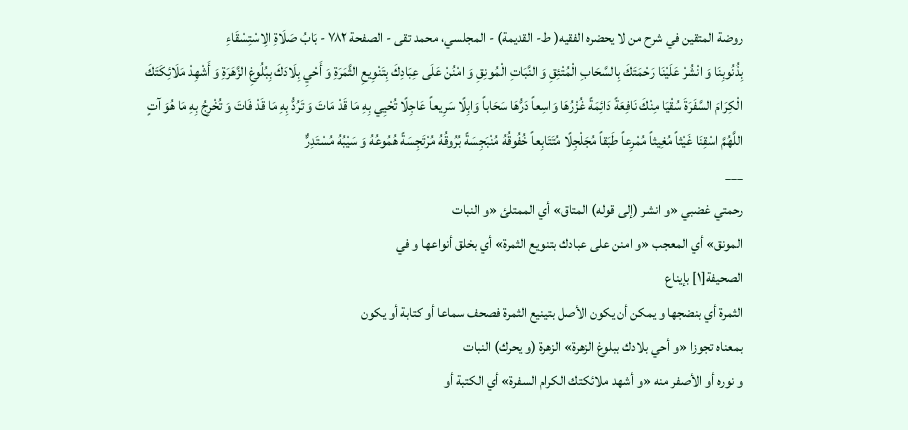روضة المتقين في شرح من لا يحضره الفقيه( ط- القديمة) - المجلسي، محمد تقى - الصفحة ٧٨٢ - بَابُ صَلَاةِ الِاسْتِسْقَاءِ
بِذُنُوبِنَا وَ انْشُرْ عَلَيْنَا رَحْمَتَكَ بِالسَّحَابِ الْمُتْئِقِ وَ النَّبَاتِ الْمُونِقِ وَ امْنُنْ عَلَى عِبَادِكَ بِتَنْوِيعِ الثَّمَرَةِ وَ أَحْيِ بِلَادَكَ بِبُلُوغِ الزَّهَرَةِ وَ أَشْهِدْ مَلَائِكَتَكَ الْكِرَامَ السَّفَرَةَ سُقْيَا مِنْكَ نَافِعَةً دَائِمَةً غُزْرُهَا وَاسِعاً دَرُّهَا سَحَاباً وَابِلًا سَرِيعاً عَاجِلًا تُحْيِي بِهِ مَا قَدْ مَاتَ وَ تَرُدُّ بِهِ مَا قَدْ فَاتَ وَ تُخْرِجُ بِهِ مَا هُوَ آتٍ اللَّهُمَّ اسْقِنَا غَيْثاً مُغِيثاً مُمْرِعاً طَبَقاً مُجَلْجِلًا مُتَتَابِعاً خُفُوقُهُ مُنْبَجِسَةً بُرُوقُهُ مُرْتَجِسَةً هُمُوعُهُ وَ سَيْبُهُ مُسْتَدِرٌّ
___
رحمتي غضبي «و انشر (إلى قوله) المتاق» أي الممتلئ «و النبات
المونق» أي المعجب «و امنن على عبادك بتنويع الثمرة» أي بخلق أنواعها و في
الصحيفة[١] بإيناع
الثمرة أي بنضجها و يمكن أن يكون الأصل بتينيع الثمرة فصحف سماعا أو كتابة أو يكون
بمعناه تجوزا «و أحي بلادك ببلوغ الزهرة» الزهرة (و يحرك) النبات
و نوره أو الأصفر منه «و أشهد ملائكتك الكرام السفرة» أي الكتبة أو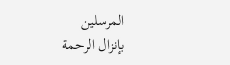المرسلين
بإنزال الرحمة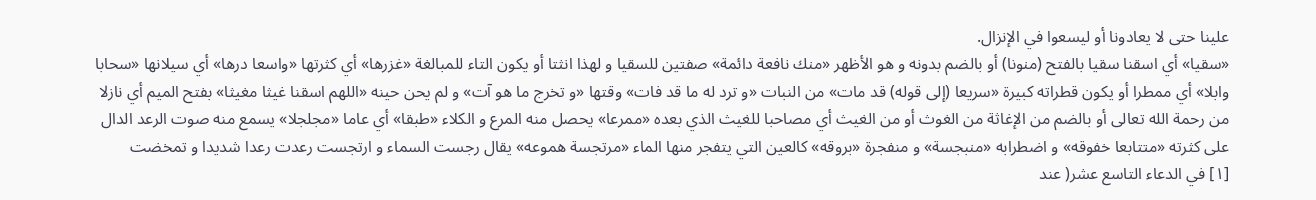علينا حتى لا يعادونا أو ليسعوا في الإنزال.
«سقيا» أي اسقنا سقيا بالفتح (منونا) أو بالضم بدونه و هو الأظهر «منك نافعة دائمة» صفتين للسقيا و لهذا انثتا أو يكون التاء للمبالغة «غزرها» أي كثرتها «واسعا درها» أي سيلانها «سحابا وابلا» أي ممطرا أو يكون قطراته كبيرة «سريعا (إلى قوله) قد مات» من النبات «و ترد له ما قد فات» وقتها «و تخرج ما هو آت» و لم يحن حينه «اللهم اسقنا غيثا مغيثا» بفتح الميم أي نازلا من رحمة الله تعالى أو بالضم من الإغاثة من الغوث أو من الغيث أي مصاحبا للغيث الذي بعده «ممرعا» يحصل منه المرع و الكلاء «طبقا» أي عاما «مجلجلا» يسمع منه صوت الرعد الدال على كثرته «متتابعا خفوقه» و اضطرابه «منبجسة» و منفجرة «بروقه» كالعين التي يتفجر منها الماء «مرتجسة هموعه» يقال رجست السماء و ارتجست رعدت رعدا شديدا و تمخضت
[١] في الدعاء التاسع عشر( عند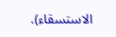الاستسقاء).